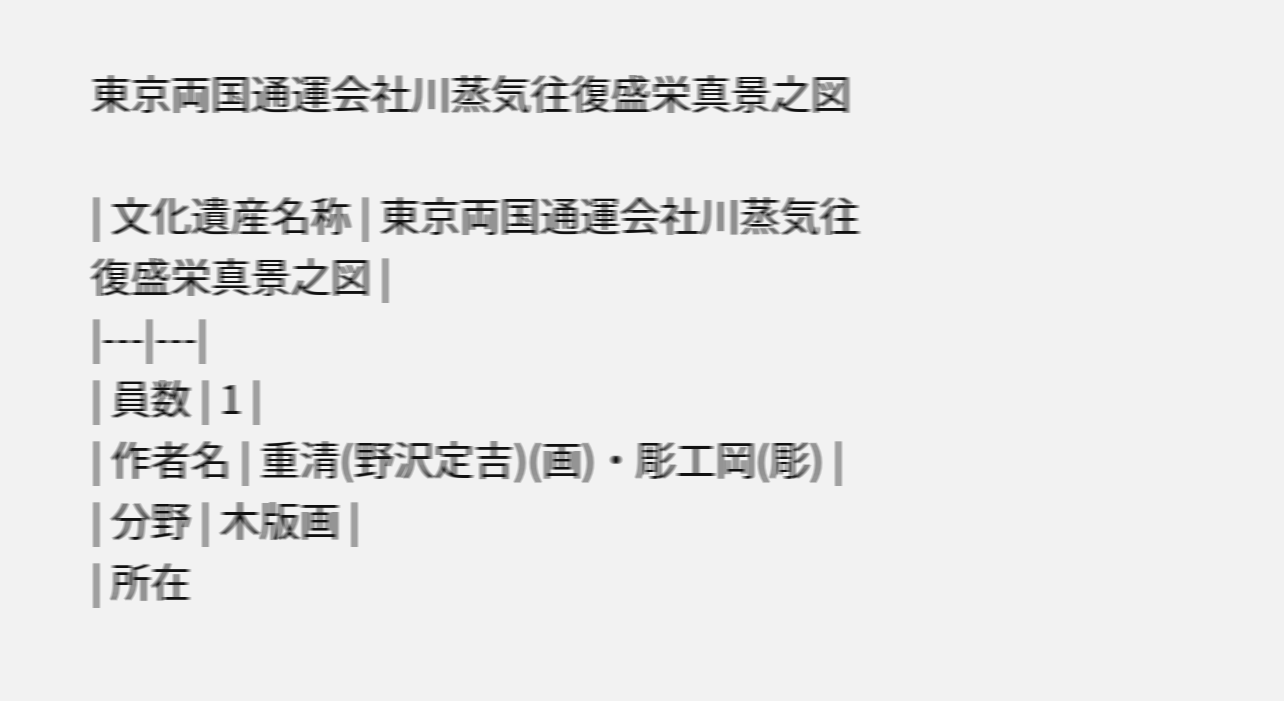東京両国通運会社川蒸気往復盛栄真景之図

| 文化遺産名称 | 東京両国通運会社川蒸気往復盛栄真景之図 |
|---|---|
| 員数 | 1 |
| 作者名 | 重清(野沢定吉)(画)・彫工岡(彫) |
| 分野 | 木版画 |
| 所在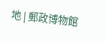地 | 郵政博物館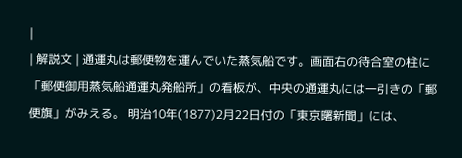|
| 解説文 | 通運丸は郵便物を運んでいた蒸気船です。画面右の待合室の柱に「郵便御用蒸気船通運丸発船所」の看板が、中央の通運丸には一引きの「郵便旗」がみえる。 明治10年(1877)2月22日付の「東京曙新聞」には、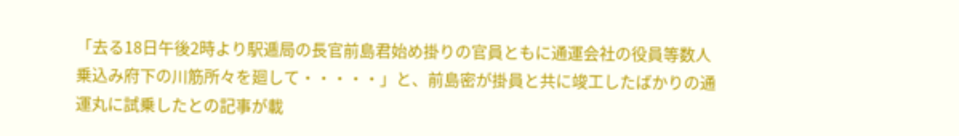「去る18日午後2時より駅逓局の長官前島君始め掛りの官員ともに通運会社の役員等数人乗込み府下の川筋所々を廻して・・・・・」と、前島密が掛員と共に竣工したばかりの通運丸に試乗したとの記事が載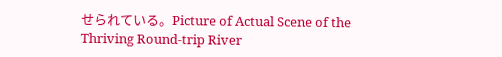せられている。Picture of Actual Scene of the Thriving Round-trip River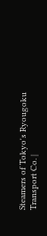Steamers of Tokyo's Ryougoku Transport Co. |